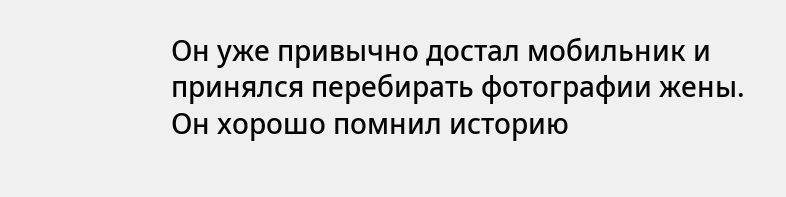Он уже привычно достал мобильник и принялся перебирать фотографии жены.
Он хорошо помнил историю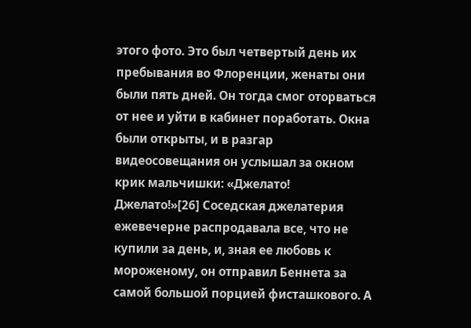этого фото. Это был четвертый день их пребывания во Флоренции, женаты они были пять дней. Он тогда смог оторваться от нее и уйти в кабинет поработать. Окна были открыты, и в разгар видеосовещания он услышал за окном крик мальчишки: «Джелато! Джелато!»[26] Соседская джелатерия ежевечерне распродавала все, что не купили за день, и, зная ее любовь к мороженому, он отправил Беннета за самой большой порцией фисташкового. А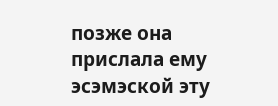позже она прислала ему эсэмэской эту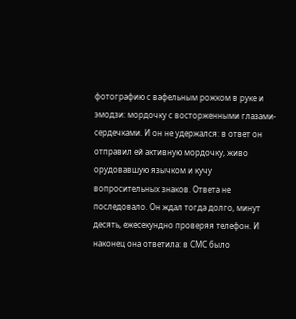фотографию с вафельным рожком в руке и эмодзи: мордочку с восторженными глазами-сердечками. И он не удержался: в ответ он отправил ей активную мордочку, живо орудовавшую язычком и кучу вопросительных знаков. Ответа не последовало. Он ждал тогда долго, минут десять, ежесекундно проверяя телефон. И наконец она ответила: в СМС было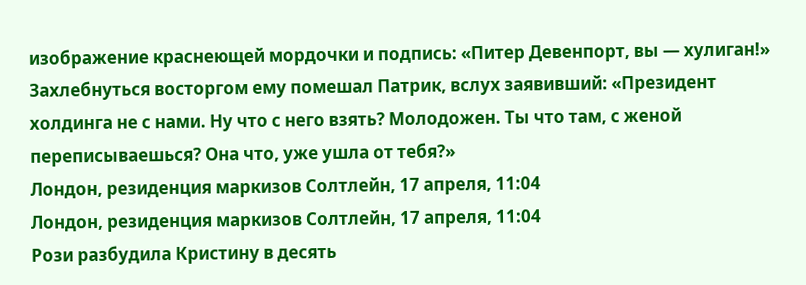изображение краснеющей мордочки и подпись: «Питер Девенпорт, вы — хулиган!» Захлебнуться восторгом ему помешал Патрик, вслух заявивший: «Президент холдинга не с нами. Ну что с него взять? Молодожен. Ты что там, с женой переписываешься? Она что, уже ушла от тебя?»
Лондон, резиденция маркизов Солтлейн, 17 апреля, 11:04
Лондон, резиденция маркизов Солтлейн, 17 апреля, 11:04
Рози разбудила Кристину в десять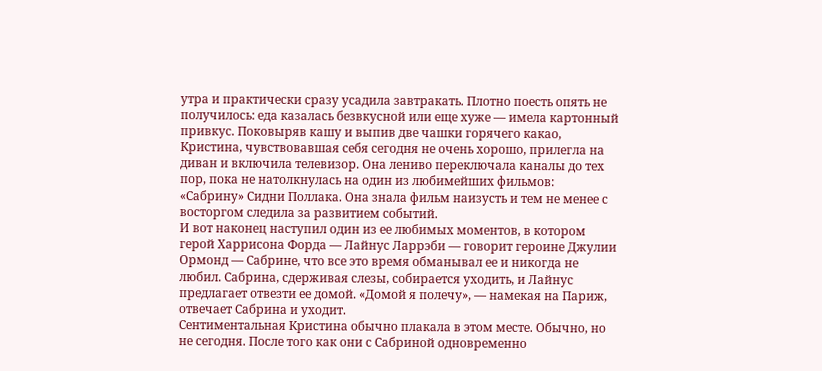утра и практически сразу усадила завтракать. Плотно поесть опять не получилось: еда казалась безвкусной или еще хуже — имела картонный привкус. Поковыряв кашу и выпив две чашки горячего какао, Кристина, чувствовавшая себя сегодня не очень хорошо, прилегла на диван и включила телевизор. Она лениво переключала каналы до тех пор, пока не натолкнулась на один из любимейших фильмов: «Сабрину» Сидни Поллака. Она знала фильм наизусть и тем не менее с восторгом следила за развитием событий.
И вот наконец наступил один из ее любимых моментов, в котором герой Харрисона Форда — Лайнус Ларрэби — говорит героине Джулии Ормонд — Сабрине, что все это время обманывал ее и никогда не любил. Сабрина, сдерживая слезы, собирается уходить, и Лайнус предлагает отвезти ее домой. «Домой я полечу», — намекая на Париж, отвечает Сабрина и уходит.
Сентиментальная Кристина обычно плакала в этом месте. Обычно, но не сегодня. После того как они с Сабриной одновременно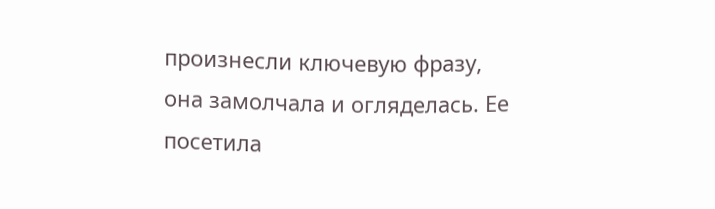произнесли ключевую фразу, она замолчала и огляделась. Ее посетила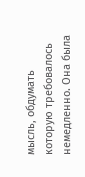мысль, обдумать которую требовалось немедленно. Она была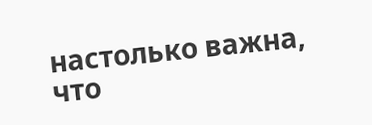настолько важна, что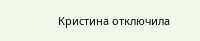Кристина отключила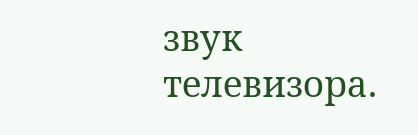звук телевизора.